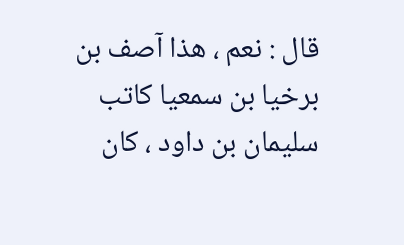قال : نعم ، هذا آصف بن برخيا بن سمعيا كاتب سليمان بن داود ، كان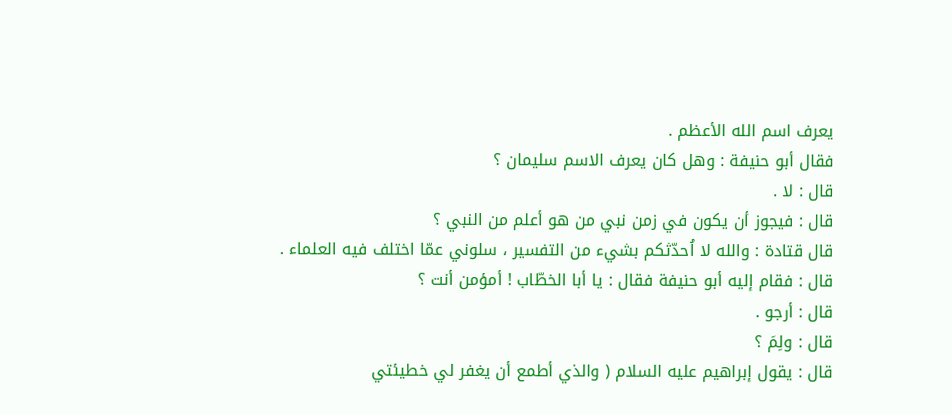يعرف اسم الله الأعظم .
فقال أبو حنيفة : وهل كان يعرف الاسم سليمان ؟
قال : لا .
قال : فيجوز أن يكون في زمن نبي من هو أعلم من النبي ؟
قال قتادة : والله لا اُحدّثكم بشيء من التفسير ، سلوني عمّا اختلف فيه العلماء .
قال : فقام إليه أبو حنيفة فقال : يا أبا الخطّاب ! أمؤمن أنت ؟
قال : أرجو .
قال : ولِمَ ؟
قال : يقول إبراهيم عليه السلام ( والذي أطمع أن يغفر لي خطيئتي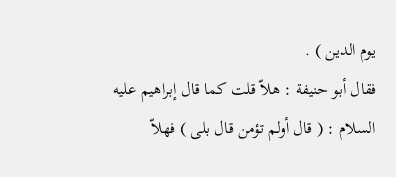يوم الدين ) .
فقال أبو حنيفة : هلاّ قلت كما قال إبراهيم عليه السلام : ( قال أولم تؤمن قال بلى ) فهلاّ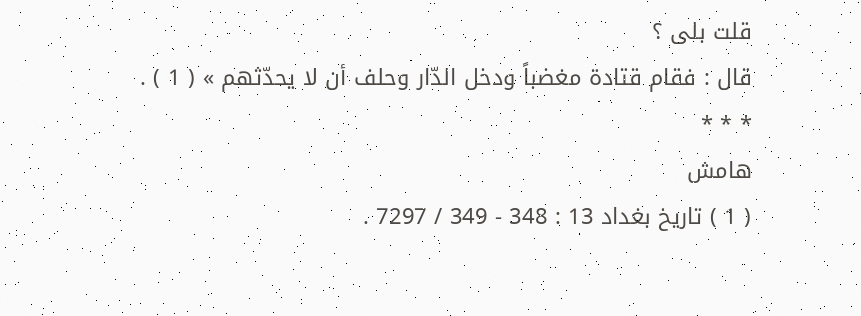قلت بلى ؟
قال : فقام قتادة مغضباً ودخل الدّار وحلف أن لا يحدّثهم » ( 1 ) .
* * *
هامش
( 1 ) تاريخ بغداد 13 : 348 - 349 / 7297 .